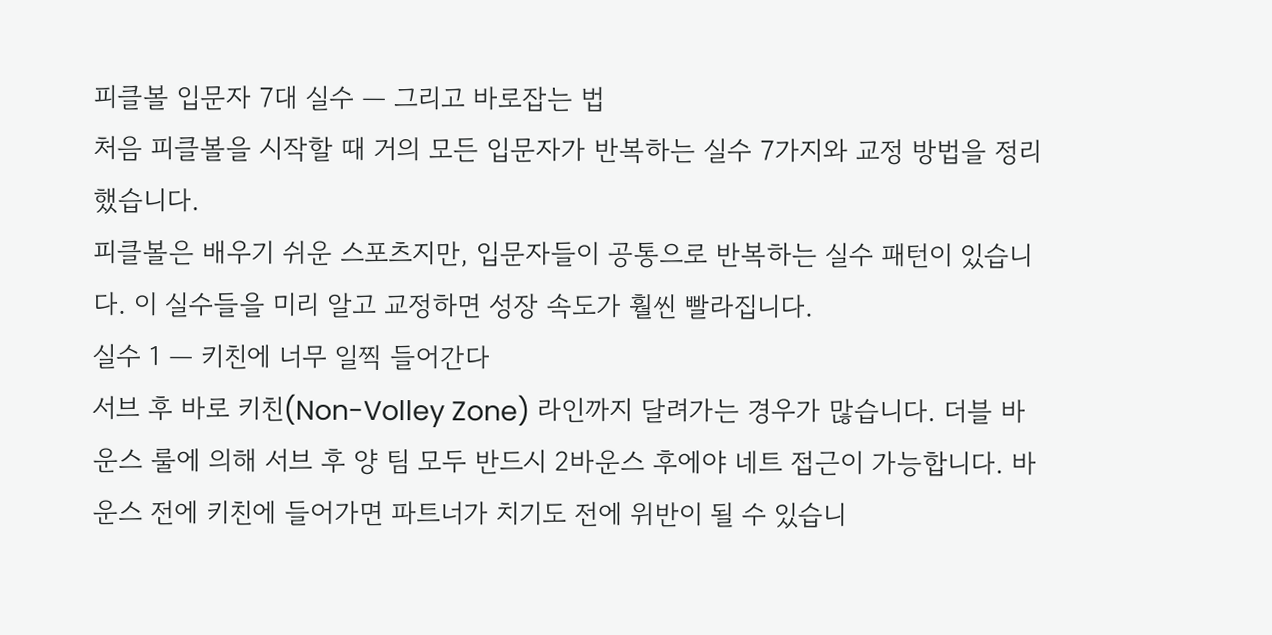피클볼 입문자 7대 실수 — 그리고 바로잡는 법
처음 피클볼을 시작할 때 거의 모든 입문자가 반복하는 실수 7가지와 교정 방법을 정리했습니다.
피클볼은 배우기 쉬운 스포츠지만, 입문자들이 공통으로 반복하는 실수 패턴이 있습니다. 이 실수들을 미리 알고 교정하면 성장 속도가 훨씬 빨라집니다.
실수 1 — 키친에 너무 일찍 들어간다
서브 후 바로 키친(Non-Volley Zone) 라인까지 달려가는 경우가 많습니다. 더블 바운스 룰에 의해 서브 후 양 팀 모두 반드시 2바운스 후에야 네트 접근이 가능합니다. 바운스 전에 키친에 들어가면 파트너가 치기도 전에 위반이 될 수 있습니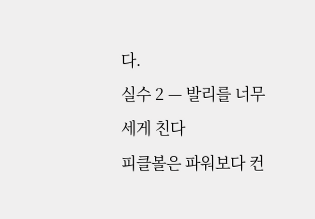다.
실수 2 — 발리를 너무 세게 친다
피클볼은 파워보다 컨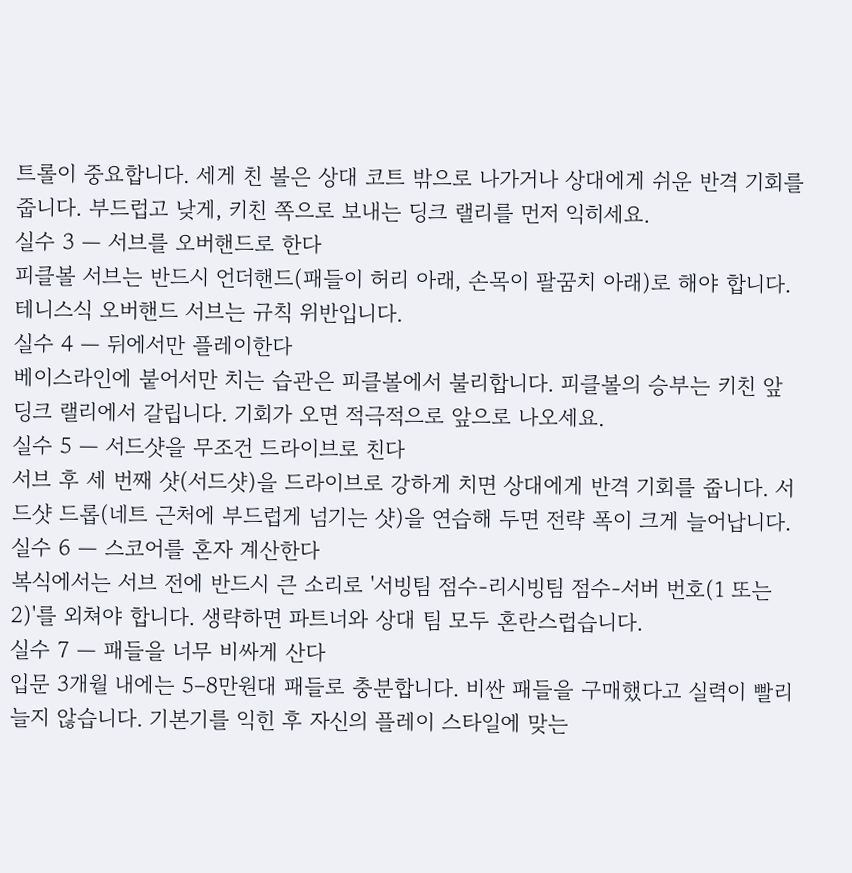트롤이 중요합니다. 세게 친 볼은 상대 코트 밖으로 나가거나 상대에게 쉬운 반격 기회를 줍니다. 부드럽고 낮게, 키친 쪽으로 보내는 딩크 랠리를 먼저 익히세요.
실수 3 — 서브를 오버핸드로 한다
피클볼 서브는 반드시 언더핸드(패들이 허리 아래, 손목이 팔꿈치 아래)로 해야 합니다. 테니스식 오버핸드 서브는 규칙 위반입니다.
실수 4 — 뒤에서만 플레이한다
베이스라인에 붙어서만 치는 습관은 피클볼에서 불리합니다. 피클볼의 승부는 키친 앞 딩크 랠리에서 갈립니다. 기회가 오면 적극적으로 앞으로 나오세요.
실수 5 — 서드샷을 무조건 드라이브로 친다
서브 후 세 번째 샷(서드샷)을 드라이브로 강하게 치면 상대에게 반격 기회를 줍니다. 서드샷 드롭(네트 근처에 부드럽게 넘기는 샷)을 연습해 두면 전략 폭이 크게 늘어납니다.
실수 6 — 스코어를 혼자 계산한다
복식에서는 서브 전에 반드시 큰 소리로 '서빙팀 점수-리시빙팀 점수-서버 번호(1 또는 2)'를 외쳐야 합니다. 생략하면 파트너와 상대 팀 모두 혼란스럽습니다.
실수 7 — 패들을 너무 비싸게 산다
입문 3개월 내에는 5–8만원대 패들로 충분합니다. 비싼 패들을 구매했다고 실력이 빨리 늘지 않습니다. 기본기를 익힌 후 자신의 플레이 스타일에 맞는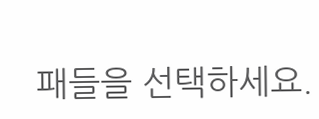패들을 선택하세요.